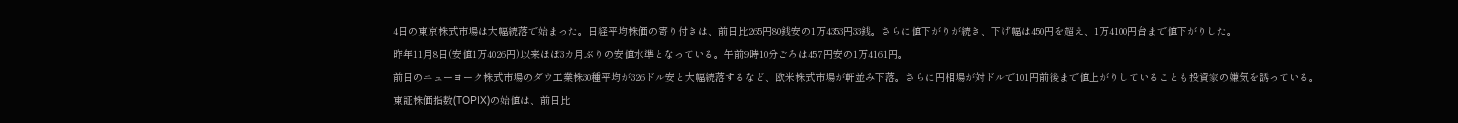4日の東京株式市場は大幅続落で始まった。日経平均株価の寄り付きは、前日比265円80銭安の1万4353円33銭。さらに値下がりが続き、下げ幅は450円を超え、1万4100円台まで値下がりした。
昨年11月8日(安値1万4026円)以来ほぼ3カ月ぶりの安値水準となっている。午前9時10分ごろは457円安の1万4161円。
前日のニューヨーク株式市場のダウ工業株30種平均が326ドル安と大幅続落するなど、欧米株式市場が軒並み下落。さらに円相場が対ドルで101円前後まで値上がりしていることも投資家の嫌気を誘っている。
東証株価指数(TOPIX)の始値は、前日比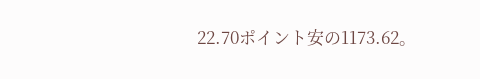22.70ポイント安の1173.62。